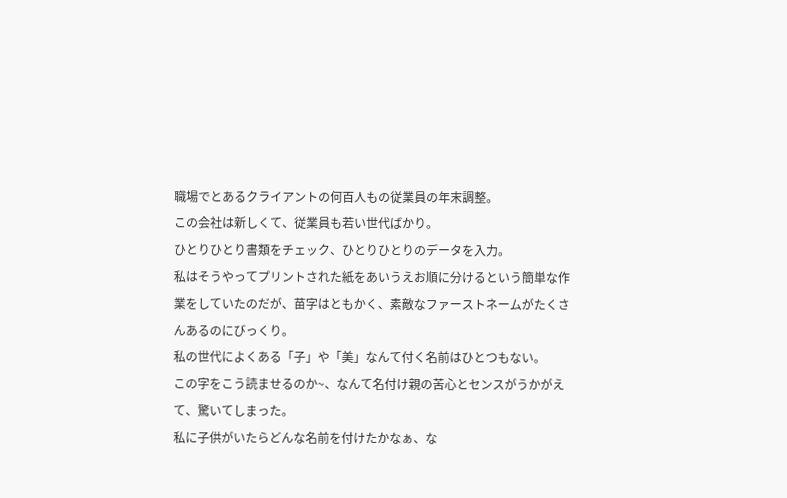職場でとあるクライアントの何百人もの従業員の年末調整。
この会社は新しくて、従業員も若い世代ばかり。
ひとりひとり書類をチェック、ひとりひとりのデータを入力。
私はそうやってプリントされた紙をあいうえお順に分けるという簡単な作業をしていたのだが、苗字はともかく、素敵なファーストネームがたくさんあるのにびっくり。
私の世代によくある「子」や「美」なんて付く名前はひとつもない。
この字をこう読ませるのか~、なんて名付け親の苦心とセンスがうかがえて、驚いてしまった。
私に子供がいたらどんな名前を付けたかなぁ、な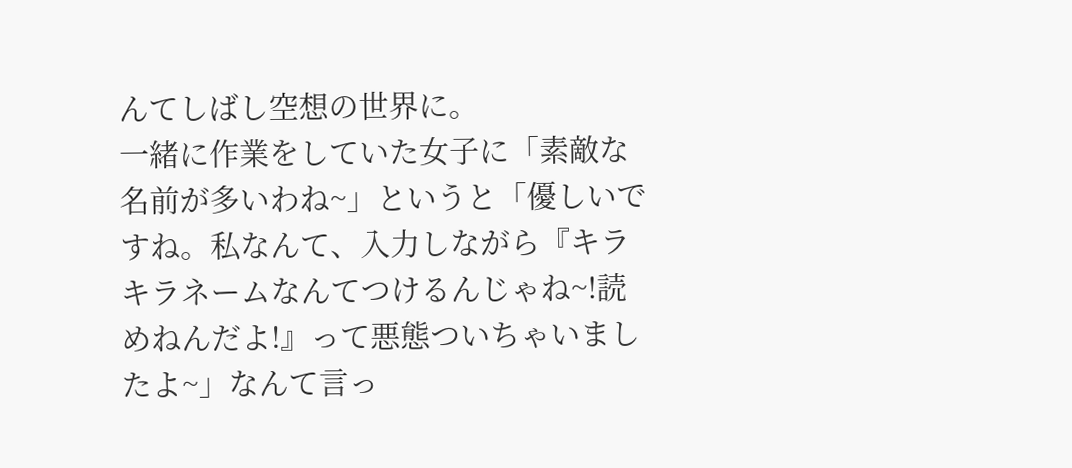んてしばし空想の世界に。
一緒に作業をしていた女子に「素敵な名前が多いわね~」というと「優しいですね。私なんて、入力しながら『キラキラネームなんてつけるんじゃね~!読めねんだよ!』って悪態ついちゃいましたよ~」なんて言っ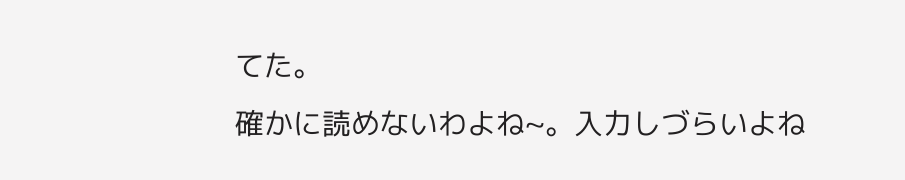てた。
確かに読めないわよね~。入力しづらいよね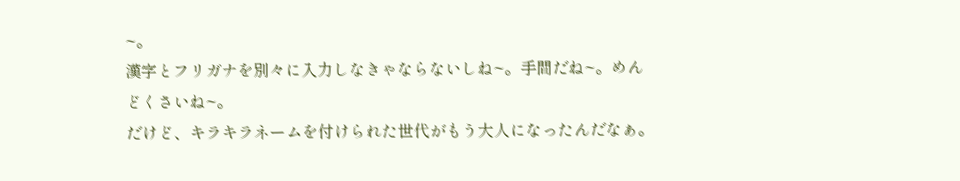~。
漢字とフリガナを別々に入力しなきゃならないしね~。手間だね~。めんどくさいね~。
だけど、キラキラネームを付けられた世代がもう大人になったんだなぁ。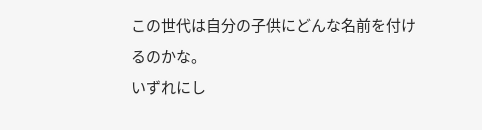この世代は自分の子供にどんな名前を付けるのかな。
いずれにし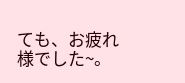ても、お疲れ様でした~。